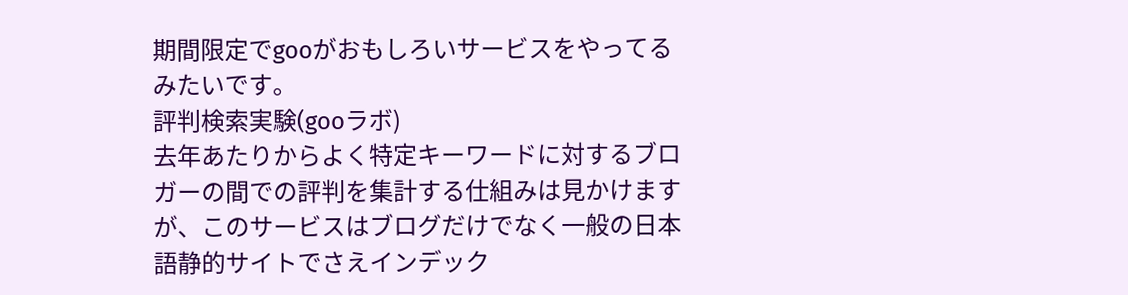期間限定でgooがおもしろいサービスをやってるみたいです。
評判検索実験(gooラボ)
去年あたりからよく特定キーワードに対するブロガーの間での評判を集計する仕組みは見かけますが、このサービスはブログだけでなく一般の日本語静的サイトでさえインデック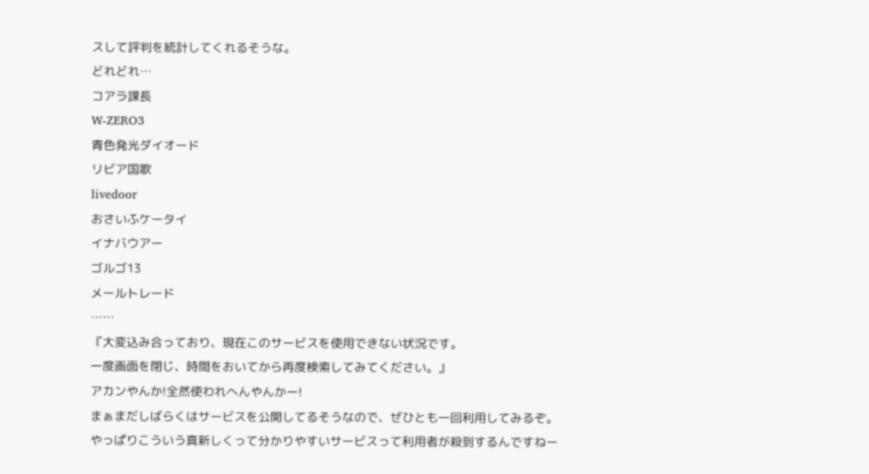スして評判を統計してくれるそうな。
どれどれ…
コアラ課長
W-ZERO3
青色発光ダイオード
リビア国歌
livedoor
おさいふケータイ
イナバウアー
ゴルゴ13
メールトレード
……
『大変込み合っており、現在このサービスを使用できない状況です。
一度画面を閉じ、時間をおいてから再度検索してみてください。』
アカンやんか!全然使われへんやんかー!
まぁまだしばらくはサービスを公開してるそうなので、ぜひとも一回利用してみるぞ。
やっぱりこういう真新しくって分かりやすいサービスって利用者が殺到するんですねー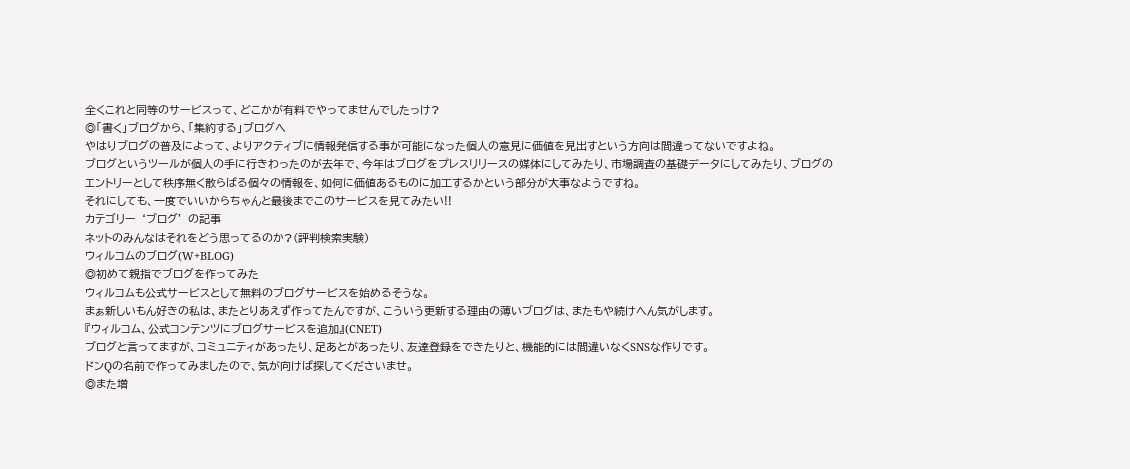全くこれと同等のサービスって、どこかが有料でやってませんでしたっけ?
◎「書く」ブログから、「集約する」ブログへ
やはりブログの普及によって、よりアクティブに情報発信する事が可能になった個人の意見に価値を見出すという方向は間違ってないですよね。
ブログというツールが個人の手に行きわったのが去年で、今年はブログをプレスリリースの媒体にしてみたり、市場調査の基礎データにしてみたり、ブログのエントリーとして秩序無く散らばる個々の情報を、如何に価値あるものに加工するかという部分が大事なようですね。
それにしても、一度でいいからちゃんと最後までこのサービスを見てみたい!!
カテゴリー ‘ブログ’ の記事
ネットのみんなはそれをどう思ってるのか?(評判検索実験)
ウィルコムのブログ(W+BLOG)
◎初めて親指でブログを作ってみた
ウィルコムも公式サービスとして無料のブログサービスを始めるそうな。
まぁ新しいもん好きの私は、またとりあえず作ってたんですが、こういう更新する理由の薄いブログは、またもや続けへん気がします。
『ウィルコム、公式コンテンツにブログサービスを追加』(CNET)
ブログと言ってますが、コミュニティがあったり、足あとがあったり、友達登録をできたりと、機能的には間違いなくSNSな作りです。
ドンQの名前で作ってみましたので、気が向けば探してくださいませ。
◎また増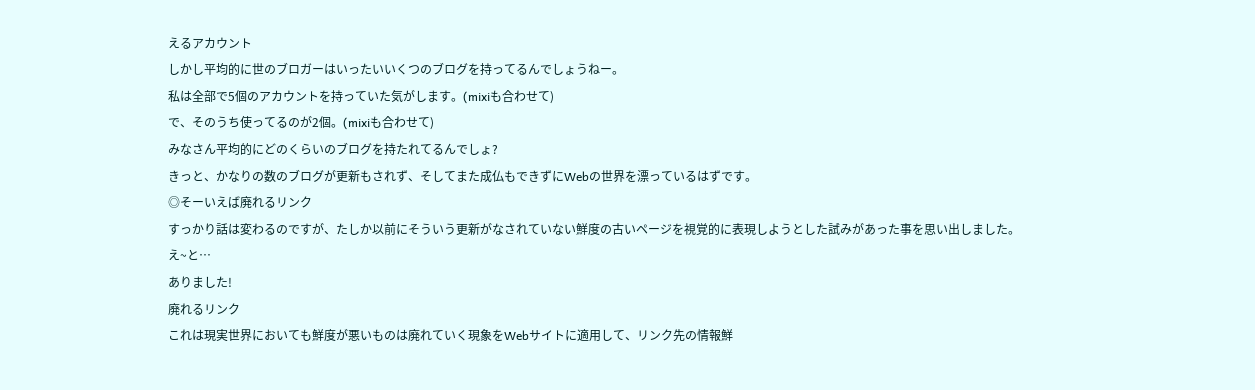えるアカウント
しかし平均的に世のブロガーはいったいいくつのブログを持ってるんでしょうねー。
私は全部で5個のアカウントを持っていた気がします。(mixiも合わせて)
で、そのうち使ってるのが2個。(mixiも合わせて)
みなさん平均的にどのくらいのブログを持たれてるんでしょ?
きっと、かなりの数のブログが更新もされず、そしてまた成仏もできずにWebの世界を漂っているはずです。
◎そーいえば廃れるリンク
すっかり話は変わるのですが、たしか以前にそういう更新がなされていない鮮度の古いページを視覚的に表現しようとした試みがあった事を思い出しました。
え~と…
ありました!
廃れるリンク
これは現実世界においても鮮度が悪いものは廃れていく現象をWebサイトに適用して、リンク先の情報鮮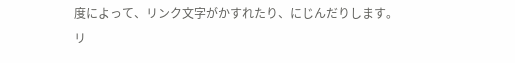度によって、リンク文字がかすれたり、にじんだりします。
リ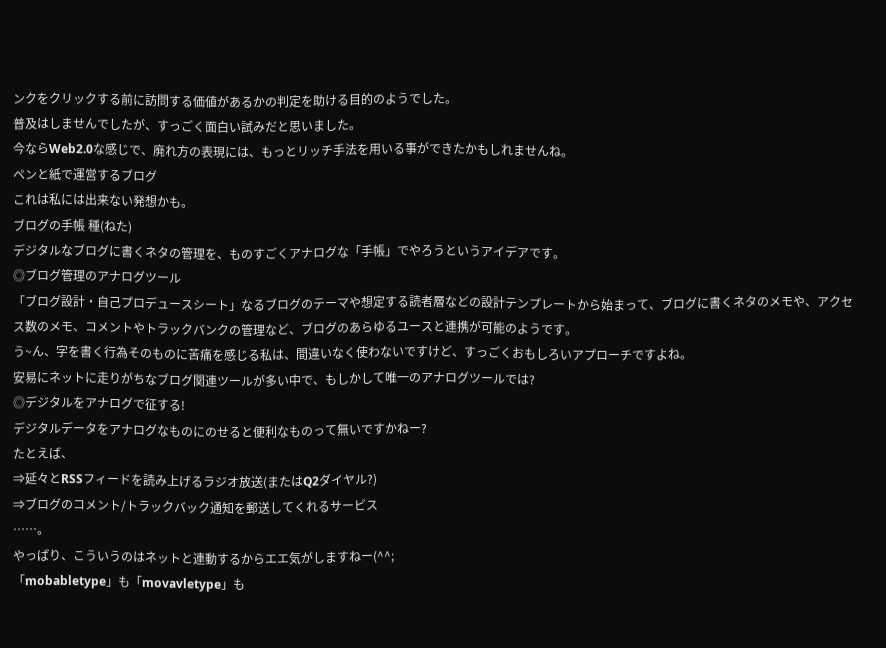ンクをクリックする前に訪問する価値があるかの判定を助ける目的のようでした。
普及はしませんでしたが、すっごく面白い試みだと思いました。
今ならWeb2.0な感じで、廃れ方の表現には、もっとリッチ手法を用いる事ができたかもしれませんね。
ペンと紙で運営するブログ
これは私には出来ない発想かも。
ブログの手帳 種(ねた)
デジタルなブログに書くネタの管理を、ものすごくアナログな「手帳」でやろうというアイデアです。
◎ブログ管理のアナログツール
「ブログ設計・自己プロデュースシート」なるブログのテーマや想定する読者層などの設計テンプレートから始まって、ブログに書くネタのメモや、アクセス数のメモ、コメントやトラックバンクの管理など、ブログのあらゆるユースと連携が可能のようです。
う~ん、字を書く行為そのものに苦痛を感じる私は、間違いなく使わないですけど、すっごくおもしろいアプローチですよね。
安易にネットに走りがちなブログ関連ツールが多い中で、もしかして唯一のアナログツールでは?
◎デジタルをアナログで征する!
デジタルデータをアナログなものにのせると便利なものって無いですかねー?
たとえば、
⇒延々とRSSフィードを読み上げるラジオ放送(またはQ2ダイヤル?)
⇒ブログのコメント/トラックバック通知を郵送してくれるサービス
……。
やっぱり、こういうのはネットと連動するからエエ気がしますねー(^^;
「mobabletype」も「movavletype」も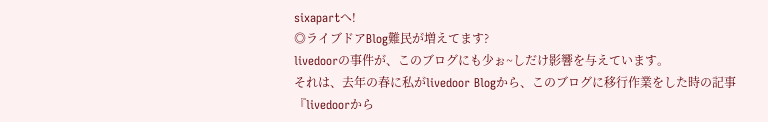sixapartへ!
◎ライブドアBlog難民が増えてます?
livedoorの事件が、このブログにも少ぉ~しだけ影響を与えています。
それは、去年の春に私がlivedoor Blogから、このブログに移行作業をした時の記事
『livedoorから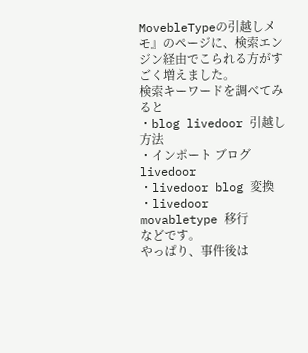MovebleTypeの引越しメモ』のページに、検索エンジン経由でこられる方がすごく増えました。
検索キーワードを調べてみると
・blog livedoor 引越し方法
・インポート ブログ livedoor
・livedoor blog 変換
・livedoor movabletype 移行
などです。
やっぱり、事件後は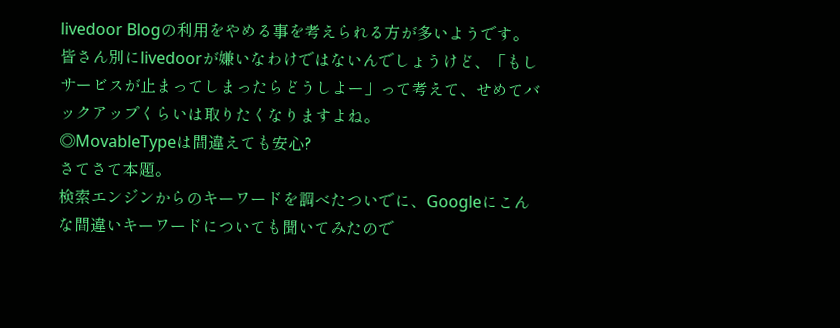livedoor Blogの利用をやめる事を考えられる方が多いようです。
皆さん別にlivedoorが嫌いなわけではないんでしょうけど、「もしサービスが止まってしまったらどうしよー」って考えて、せめてバックアップくらいは取りたくなりますよね。
◎MovableTypeは間違えても安心?
さてさて本題。
検索エンジンからのキーワードを調べたついでに、Googleにこんな間違いキーワードについても聞いてみたので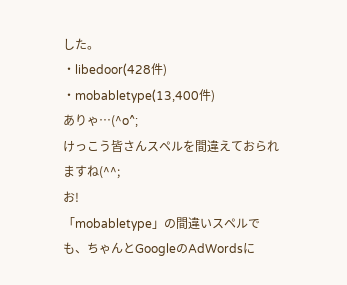した。
・libedoor(428件)
・mobabletype(13,400件)
ありゃ…(^o^;
けっこう皆さんスペルを間違えておられますね(^^;
お!
「mobabletype」の間違いスペルでも、ちゃんとGoogleのAdWordsに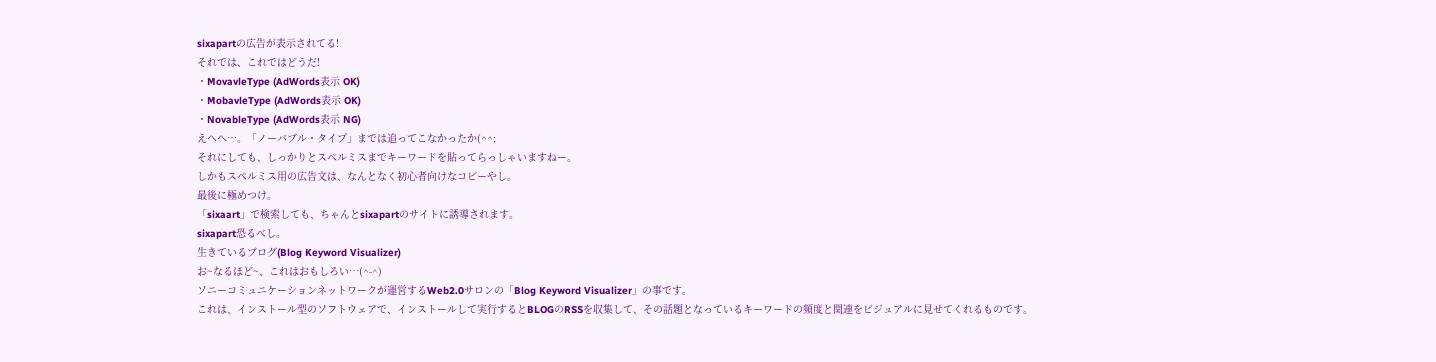sixapartの広告が表示されてる!
それでは、これではどうだ!
・MovavleType (AdWords表示 OK)
・MobavleType (AdWords表示 OK)
・NovableType (AdWords表示 NG)
えへへ…。「ノーバブル・タイプ」までは追ってこなかったか(^^;
それにしても、しっかりとスペルミスまでキーワードを貼ってらっしゃいますねー。
しかもスペルミス用の広告文は、なんとなく初心者向けなコピーやし。
最後に極めつけ。
「sixaart」で検索しても、ちゃんとsixapartのサイトに誘導されます。
sixapart恐るべし。
生きているブログ(Blog Keyword Visualizer)
お~なるほど~、これはおもしろい…(^-^)
ソニーコミュニケーションネットワークが運営するWeb2.0サロンの「Blog Keyword Visualizer」の事です。
これは、インストール型のソフトウェアで、インストールして実行するとBLOGのRSSを収集して、その話題となっているキーワードの頻度と関連をビジュアルに見せてくれるものです。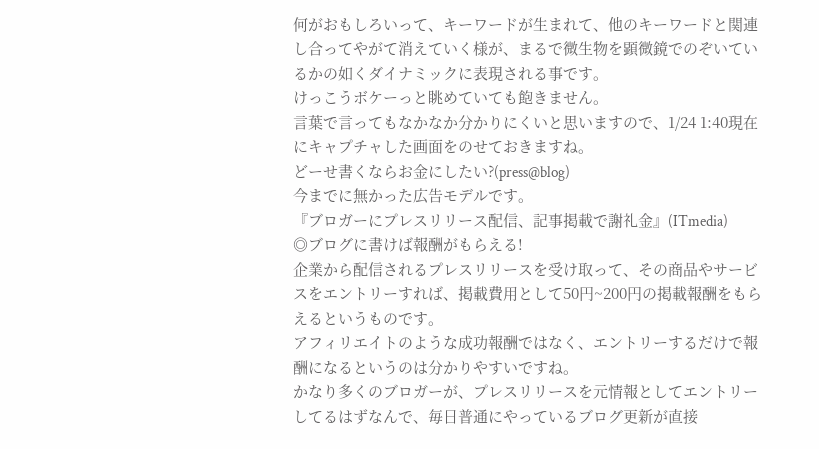何がおもしろいって、キーワードが生まれて、他のキーワードと関連し合ってやがて消えていく様が、まるで微生物を顕微鏡でのぞいているかの如くダイナミックに表現される事です。
けっこうボケーっと眺めていても飽きません。
言葉で言ってもなかなか分かりにくいと思いますので、1/24 1:40現在にキャプチャした画面をのせておきますね。
どーせ書くならお金にしたい?(press@blog)
今までに無かった広告モデルです。
『ブロガーにプレスリリース配信、記事掲載で謝礼金』(ITmedia)
◎ブログに書けば報酬がもらえる!
企業から配信されるプレスリリースを受け取って、その商品やサービスをエントリーすれば、掲載費用として50円~200円の掲載報酬をもらえるというものです。
アフィリエイトのような成功報酬ではなく、エントリーするだけで報酬になるというのは分かりやすいですね。
かなり多くのブロガーが、プレスリリースを元情報としてエントリーしてるはずなんで、毎日普通にやっているブログ更新が直接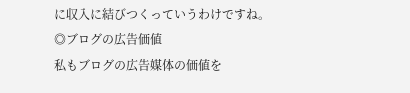に収入に結びつくっていうわけですね。
◎ブログの広告価値
私もブログの広告媒体の価値を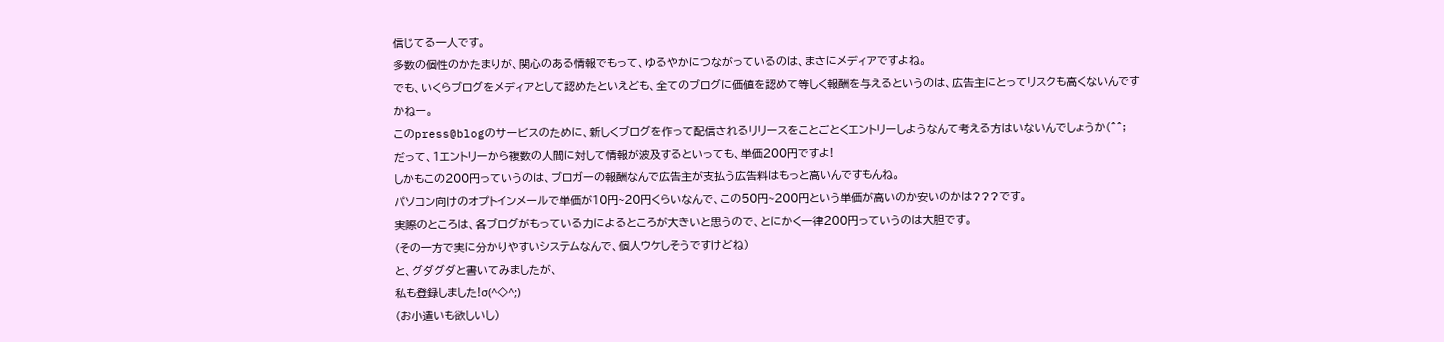信じてる一人です。
多数の個性のかたまりが、関心のある情報でもって、ゆるやかにつながっているのは、まさにメディアですよね。
でも、いくらブログをメディアとして認めたといえども、全てのブログに価値を認めて等しく報酬を与えるというのは、広告主にとってリスクも高くないんですかねー。
このpress@blogのサービスのために、新しくブログを作って配信されるリリースをことごとくエントリーしようなんて考える方はいないんでしょうか(^^;
だって、1エントリーから複数の人間に対して情報が波及するといっても、単価200円ですよ!
しかもこの200円っていうのは、ブロガーの報酬なんで広告主が支払う広告料はもっと高いんですもんね。
パソコン向けのオプトインメールで単価が10円~20円くらいなんで、この50円~200円という単価が高いのか安いのかは???です。
実際のところは、各ブログがもっている力によるところが大きいと思うので、とにかく一律200円っていうのは大胆です。
(その一方で実に分かりやすいシステムなんで、個人ウケしそうですけどね)
と、グダグダと書いてみましたが、
私も登録しました!σ(^◇^;)
(お小遣いも欲しいし)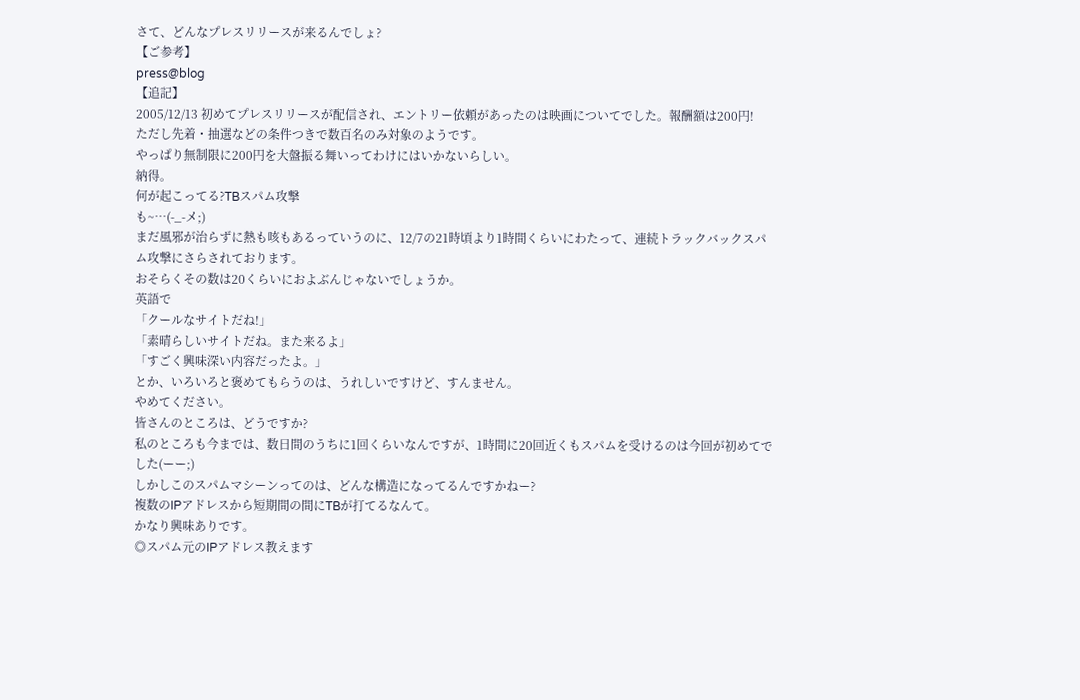さて、どんなプレスリリースが来るんでしょ?
【ご参考】
press@blog
【追記】
2005/12/13 初めてプレスリリースが配信され、エントリー依頼があったのは映画についてでした。報酬額は200円!
ただし先着・抽選などの条件つきで数百名のみ対象のようです。
やっぱり無制限に200円を大盤振る舞いってわけにはいかないらしい。
納得。
何が起こってる?TBスパム攻撃
も~…(-_-メ;)
まだ風邪が治らずに熱も咳もあるっていうのに、12/7の21時頃より1時間くらいにわたって、連続トラックバックスパム攻撃にさらされております。
おそらくその数は20くらいにおよぶんじゃないでしょうか。
英語で
「クールなサイトだね!」
「素晴らしいサイトだね。また来るよ」
「すごく興味深い内容だったよ。」
とか、いろいろと褒めてもらうのは、うれしいですけど、すんません。
やめてください。
皆さんのところは、どうですか?
私のところも今までは、数日間のうちに1回くらいなんですが、1時間に20回近くもスパムを受けるのは今回が初めてでした(ーー;)
しかしこのスパムマシーンってのは、どんな構造になってるんですかねー?
複数のIPアドレスから短期間の間にTBが打てるなんて。
かなり興味ありです。
◎スパム元のIPアドレス教えます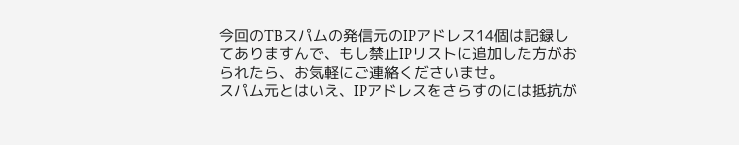今回のTBスパムの発信元のIPアドレス14個は記録してありますんで、もし禁止IPリストに追加した方がおられたら、お気軽にご連絡くださいませ。
スパム元とはいえ、IPアドレスをさらすのには抵抗が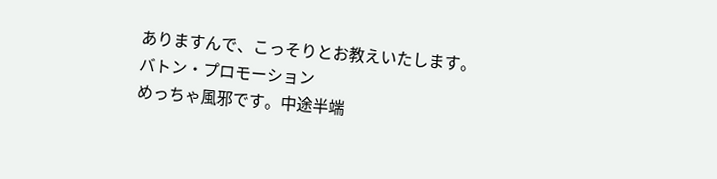ありますんで、こっそりとお教えいたします。
バトン・プロモーション
めっちゃ風邪です。中途半端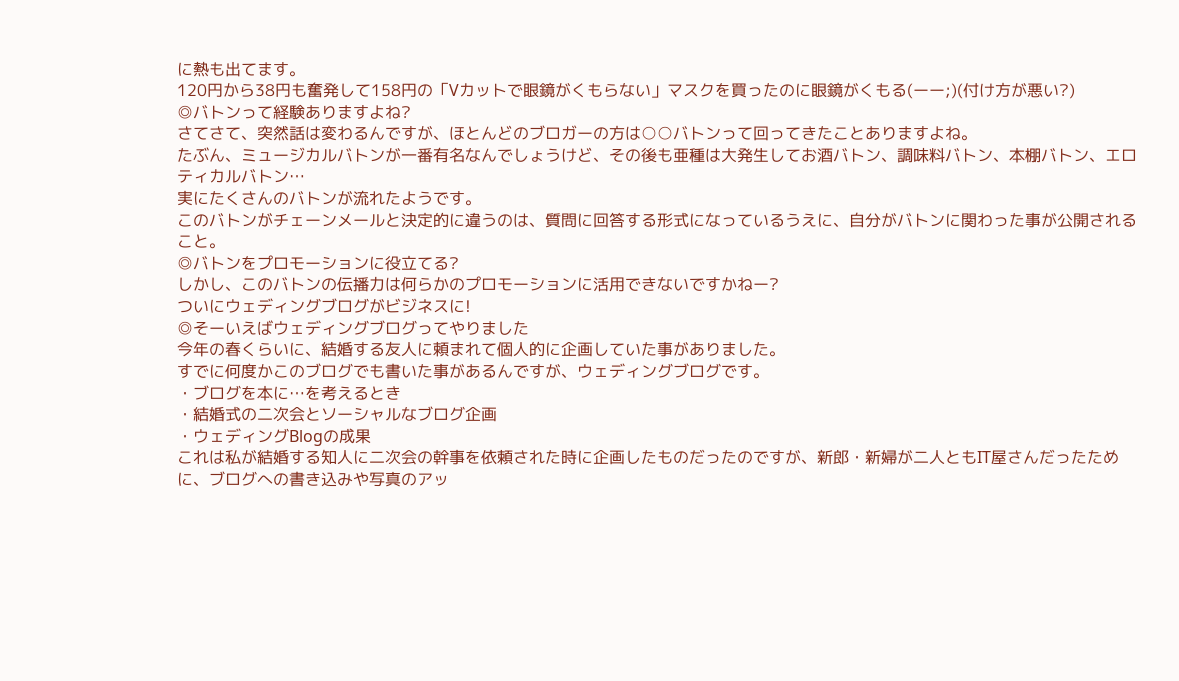に熱も出てます。
120円から38円も奮発して158円の「Vカットで眼鏡がくもらない」マスクを買ったのに眼鏡がくもる(ーー;)(付け方が悪い?)
◎バトンって経験ありますよね?
さてさて、突然話は変わるんですが、ほとんどのブロガーの方は○○バトンって回ってきたことありますよね。
たぶん、ミュージカルバトンが一番有名なんでしょうけど、その後も亜種は大発生してお酒バトン、調味料バトン、本棚バトン、エロティカルバトン…
実にたくさんのバトンが流れたようです。
このバトンがチェーンメールと決定的に違うのは、質問に回答する形式になっているうえに、自分がバトンに関わった事が公開されること。
◎バトンをプロモーションに役立てる?
しかし、このバトンの伝播力は何らかのプロモーションに活用できないですかねー?
ついにウェディングブログがビジネスに!
◎そーいえばウェディングブログってやりました
今年の春くらいに、結婚する友人に頼まれて個人的に企画していた事がありました。
すでに何度かこのブログでも書いた事があるんですが、ウェディングブログです。
・ブログを本に…を考えるとき
・結婚式の二次会とソーシャルなブログ企画
・ウェディングBlogの成果
これは私が結婚する知人に二次会の幹事を依頼された時に企画したものだったのですが、新郎・新婦が二人ともIT屋さんだったために、ブログへの書き込みや写真のアッ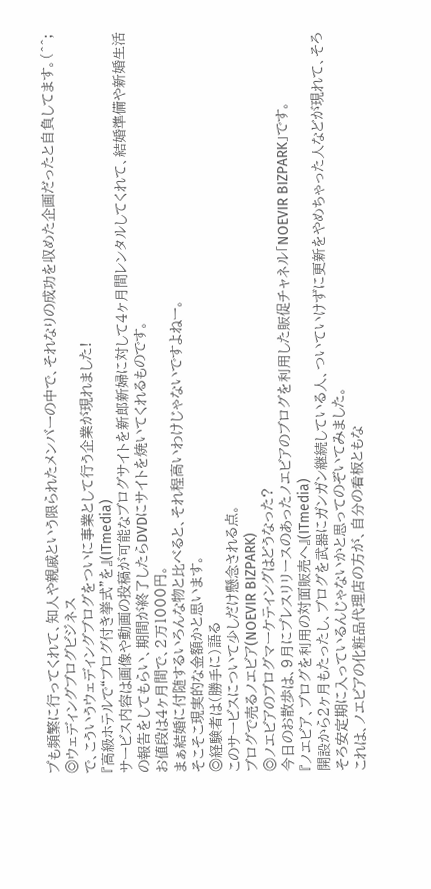プも頻繁に行ってくれて、知人や親戚という限られたメンバーの中で、それなりの成功を収めた企画だったと自負してます。(^^;
◎ウェディングブログビジネス
で、こういうウェディングブログをついに事業として行う企業が現れました!
『高級ホテルで“ブログ付き挙式”を』(ITmedia)
サービス内容は画像や動画の投稿が可能なブログサイトを新郎新婦に対して4ヶ月間レンタルしてくれて、結婚準備や新婚生活の報告をしてもらい、期間が終了したらDVDにサイトを焼いてくれるものです。
お値段は4ヶ月間で、2万1000円。
まぁ結婚に付随するいろんな物と比べると、それ程高いわけじゃないですよねー。
そこそこ現実的な金額かと思います。
◎経験者は(勝手に)語る
このサービスについて少しだけ懸念される点。
ブログで売るノエビア(NOEVIR BIZPARK)
◎ノエビアのブログマーケティングはどうなった?
今日のお散歩は、9月にプレスリリースのあったノエビアのブログを利用した販促チャネル「NOEVIR BIZPARK」です。
『ノエビア、ブログを利用の対面販売へ』(ITmedia)
開設から2ヶ月もたったし、ブログを武器にガンガン継続している人、ついていけずに更新をやめちゃった人などが現れて、そろそろ安定期に入っているんじゃないかと思ってのぞいてみました。
これは、ノエビアの化粧品代理店の方が、自分の看板ともな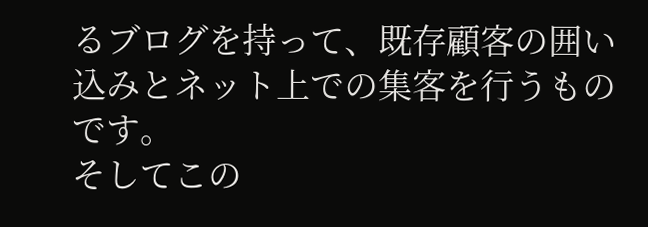るブログを持って、既存顧客の囲い込みとネット上での集客を行うものです。
そしてこの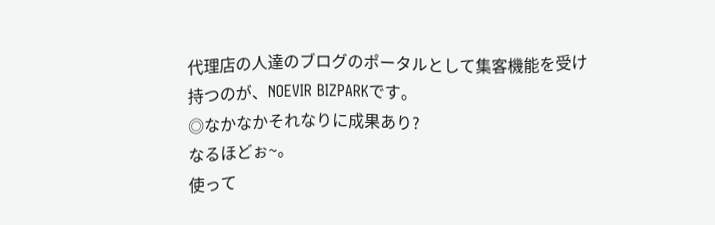代理店の人達のブログのポータルとして集客機能を受け持つのが、NOEVIR BIZPARKです。
◎なかなかそれなりに成果あり?
なるほどぉ~。
使って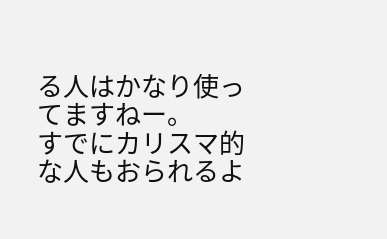る人はかなり使ってますねー。
すでにカリスマ的な人もおられるよ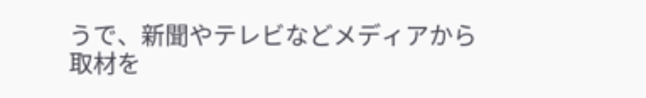うで、新聞やテレビなどメディアから取材を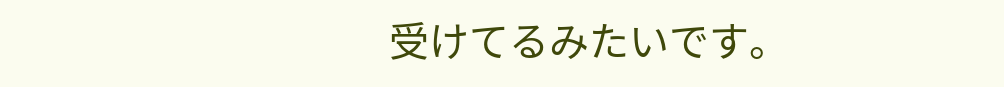受けてるみたいです。